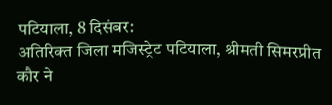पटियाला, 8 दिसंबर:
अतिरिक्त जिला मजिस्ट्रेट पटियाला, श्रीमती सिमरप्रीत कौर ने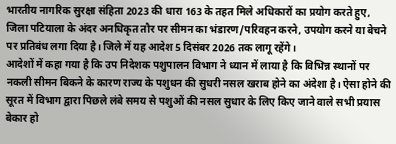भारतीय नागरिक सुरक्षा संहिता 2023 की धारा 163 के तहत मिले अधिकारों का प्रयोग करते हुए, जिला पटियाला के अंदर अनधिकृत तौर पर सीमन का भंडारण/परिवहन करने, उपयोग करने या बेचने पर प्रतिबंध लगा दिया है। जिले में यह आदेश 5 दिसंबर 2026 तक लागू रहेंगे।
आदेशों में कहा गया है कि उप निदेशक पशुपालन विभाग ने ध्यान में लाया है कि विभिन्न स्थानों पर नकली सीमन बिकने के कारण राज्य के पशुधन की सुधरी नसल खराब होने का अंदेशा है। ऐसा होने की सूरत में विभाग द्वारा पिछले लंबे समय से पशुओं की नसल सुधार के लिए किए जाने वाले सभी प्रयास बेकार हो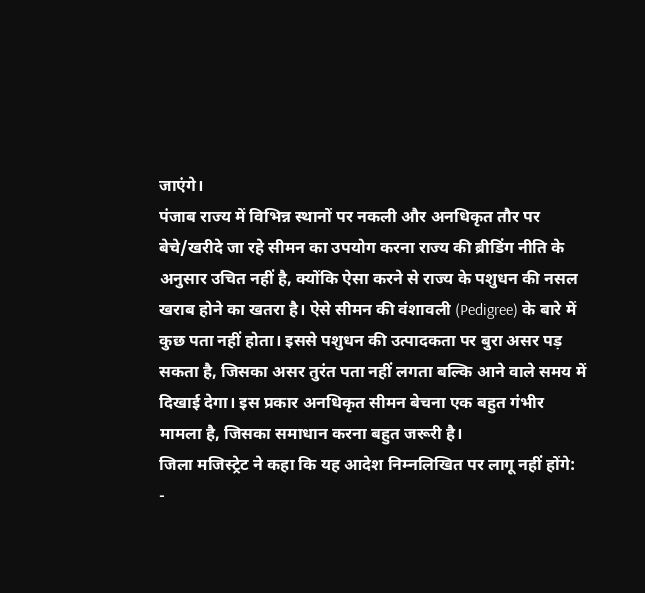जाएंगे।
पंजाब राज्य में विभिन्न स्थानों पर नकली और अनधिकृत तौर पर बेचे/खरीदे जा रहे सीमन का उपयोग करना राज्य की ब्रीडिंग नीति के अनुसार उचित नहीं है, क्योंकि ऐसा करने से राज्य के पशुधन की नसल खराब होने का खतरा है। ऐसे सीमन की वंशावली (Pedigree) के बारे में कुछ पता नहीं होता। इससे पशुधन की उत्पादकता पर बुरा असर पड़ सकता है, जिसका असर तुरंत पता नहीं लगता बल्कि आने वाले समय में दिखाई देगा। इस प्रकार अनधिकृत सीमन बेचना एक बहुत गंभीर मामला है, जिसका समाधान करना बहुत जरूरी है।
जिला मजिस्ट्रेट ने कहा कि यह आदेश निम्नलिखित पर लागू नहीं होंगे:
-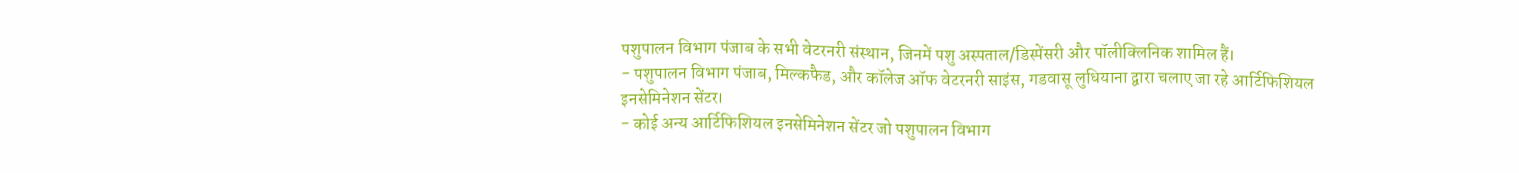पशुपालन विभाग पंजाब के सभी वेटरनरी संस्थान, जिनमें पशु अस्पताल/डिस्पेंसरी और पॉलीक्लिनिक शामिल हैं।
- पशुपालन विभाग पंजाब, मिल्कफैड, और कॉलेज ऑफ वेटरनरी साइंस, गडवासू लुधियाना द्वारा चलाए जा रहे आर्टिफिशियल इनसेमिनेशन सेंटर।
- कोई अन्य आर्टिफिशियल इनसेमिनेशन सेंटर जो पशुपालन विभाग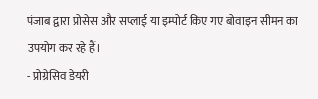पंजाब द्वारा प्रोसेस और सप्लाई या इम्पोर्ट किए गए बोवाइन सीमन का उपयोग कर रहे हैं।
- प्रोग्रेसिव डेयरी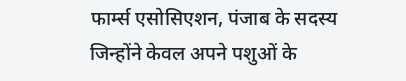फार्म्स एसोसिएशन, पंजाब के सदस्य जिन्होंने केवल अपने पशुओं के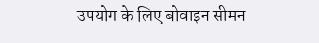उपयोग के लिए बोवाइन सीमन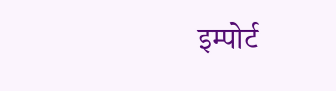इम्पोर्ट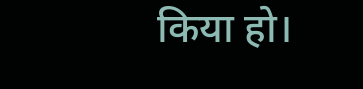किया हो।